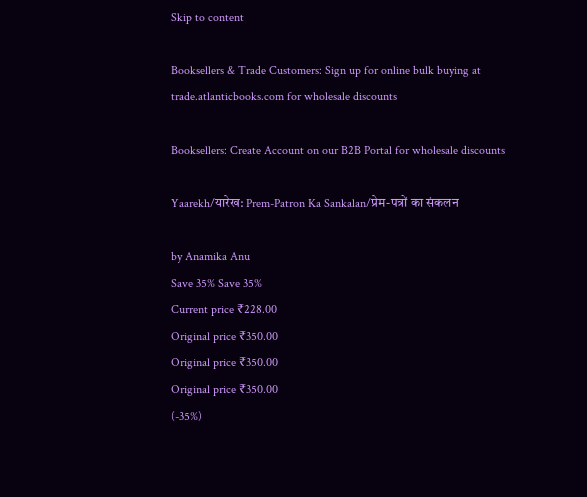Skip to content

Booksellers & Trade Customers: Sign up for online bulk buying at trade.atlanticbooks.com for wholesale discounts

Booksellers: Create Account on our B2B Portal for wholesale discounts

Yaarekh/यारेख: Prem-Patron Ka Sankalan/प्रेम-पत्रों का संकलन

by Anamika Anu
Save 35% Save 35%
Current price ₹228.00
Original price ₹350.00
Original price ₹350.00
Original price ₹350.00
(-35%)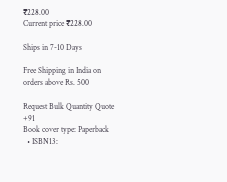₹228.00
Current price ₹228.00

Ships in 7-10 Days

Free Shipping in India on orders above Rs. 500

Request Bulk Quantity Quote
+91
Book cover type: Paperback
  • ISBN13: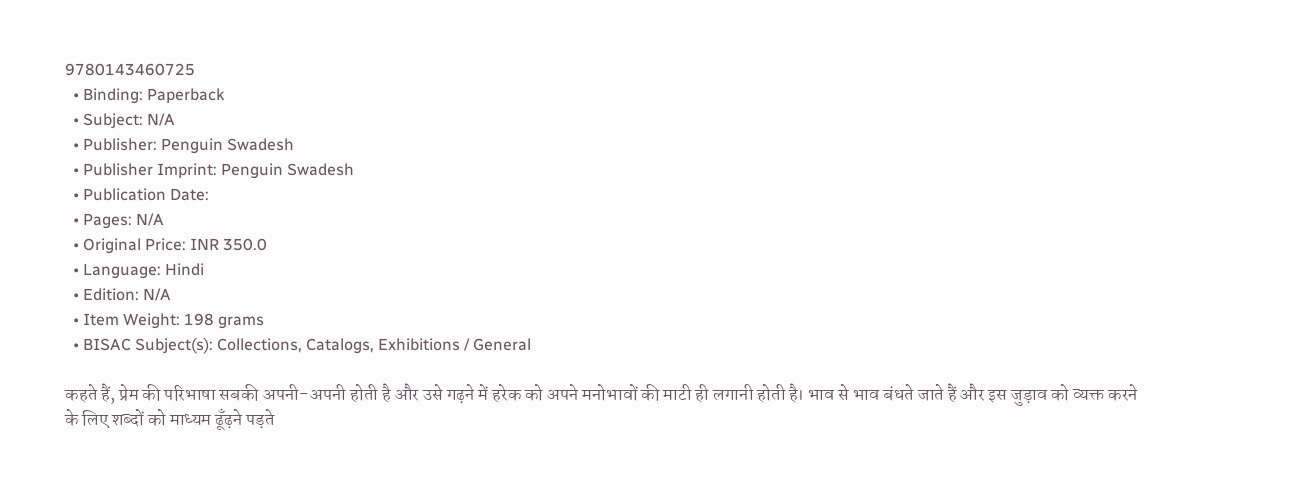9780143460725
  • Binding: Paperback
  • Subject: N/A
  • Publisher: Penguin Swadesh
  • Publisher Imprint: Penguin Swadesh
  • Publication Date:
  • Pages: N/A
  • Original Price: INR 350.0
  • Language: Hindi
  • Edition: N/A
  • Item Weight: 198 grams
  • BISAC Subject(s): Collections, Catalogs, Exhibitions / General

कहते हैं, प्रेम की परिभाषा सबकी अपनी-अपनी होती है और उसे गढ़ने में हरेक को अपने मनोभावों की माटी ही लगानी होती है। भाव से भाव बंधते जाते हैं और इस जुड़ाव को व्यक्त करने के लिए शब्दों को माध्यम ढूँढ़ने पड़ते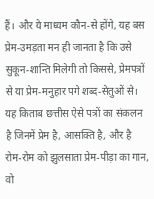हैं। और ये माध्यम कौन-से होंगे, यह बस प्रेम-उमड़ता मन ही जानता है कि उसे सुकून-शान्ति मिलेगी तो किससे, प्रेमपत्रों से या प्रेम-मनुहार पगे शब्द-सेतुओं से।
यह किताब छत्तीस ऐसे पत्रों का संकलन है जिनमें प्रेम है, आसक्ति है, और है रोम-रोम को झुलसाता प्रेम-पीड़ा का गान, वो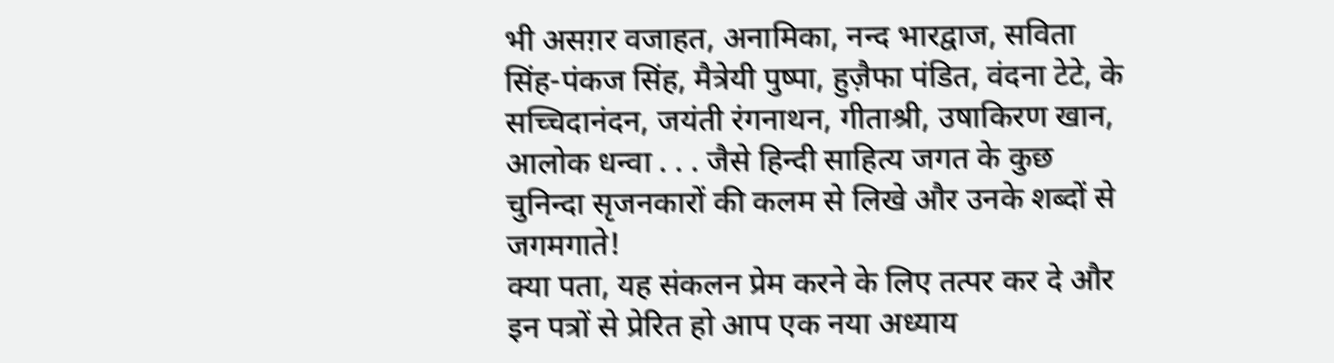भी असग़र वजाहत, अनामिका, नन्द भारद्वाज, सविता सिंह-पंकज सिंह, मैत्रेयी पुष्पा, हुज़ैफा पंडित, वंदना टेटे, के सच्चिदानंदन, जयंती रंगनाथन, गीताश्री, उषाकिरण खान, आलोक धन्वा . . . जैसे हिन्दी साहित्य जगत के कुछ चुनिन्दा सृजनकारों की कलम से लिखे और उनके शब्दों से जगमगाते!
क्या पता, यह संकलन प्रेम करने के लिए तत्पर कर दे और इन पत्रों से प्रेरित हो आप एक नया अध्याय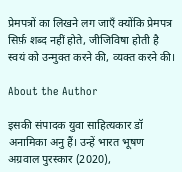प्रेमपत्रों का लिखने लग जाएँ क्योंकि प्रेमपत्र सिर्फ़ शब्द नहीं होते, जीजिविषा होती है स्वयं को उन्मुक्त करने की, व्यक्त करने की।

About the Author

इसकी संपादक युवा साहित्यकार डॉ अनामिका अनु हैं। उन्हें भारत भूषण अग्रवाल पुरस्कार (2020),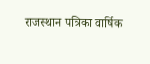राजस्थान पत्रिका वार्षिक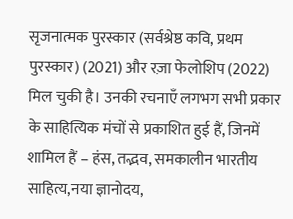सृजनात्मक पुरस्कार (सर्वश्रेष्ठ कवि, प्रथम पुरस्कार) (2021) और रज़ा फेलोशिप (2022) मिल चुकी है। उनकी रचनाएँ लगभग सभी प्रकार के साहित्यिक मंचों से प्रकाशित हुई हैं, जिनमें शामिल हैं – हंस, तद्भव, समकालीन भारतीय साहित्य,नया ज्ञानोदय,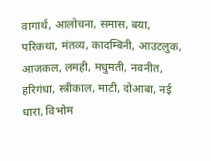वागार्थ, आलोचना, समास, बया, परिकथा, मंतव्य, कादम्बिनी, आउटलुक, आजकल, लमही, मधुमती, नवनीत, हरिगंधा, स्त्रीकाल, माटी, दोआबा, नई धारा, विभोम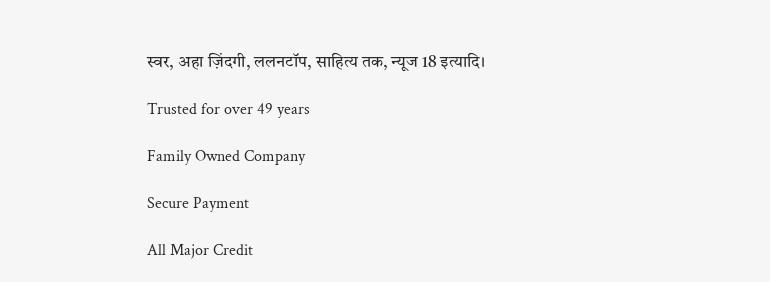स्वर, अहा ज़िंदगी, ललनटॉप, साहित्य तक, न्यूज 18 इत्यादि।

Trusted for over 49 years

Family Owned Company

Secure Payment

All Major Credit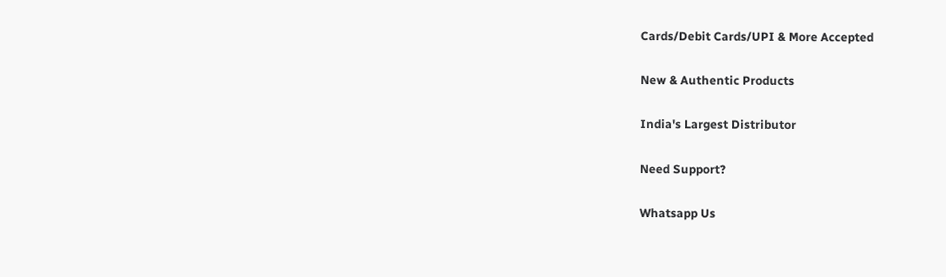Cards/Debit Cards/UPI & More Accepted

New & Authentic Products

India's Largest Distributor

Need Support?

Whatsapp Us